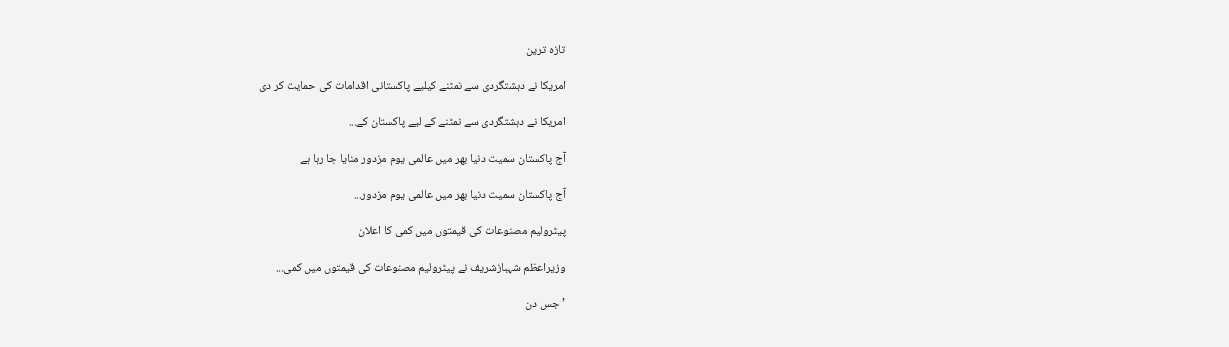تازہ ترین

امریکا نے دہشتگردی سے نمٹنے کیلیے پاکستانی اقدامات کی حمایت کر دی

امریکا نے دہشتگردی سے نمٹنے کے لیے پاکستان کے...

آج پاکستان سمیت دنیا بھر میں عالمی یوم مزدور منایا جا رہا ہے

آج پاکستان سمیت دنیا بھر میں عالمی یوم مزدور...

پیٹرولیم مصنوعات کی قیمتوں میں کمی کا اعلان

وزیراعظم شہبازشریف نے پیٹرولیم مصنوعات کی قیمتوں میں کمی...

’جس دن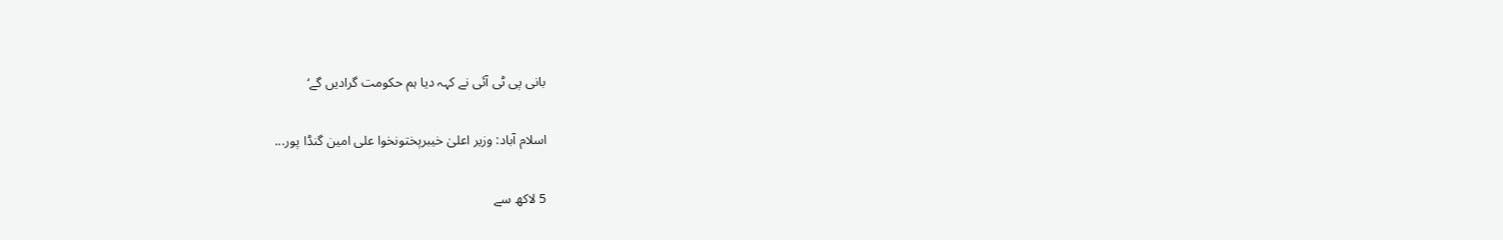بانی پی ٹی آئی نے کہہ دیا ہم حکومت گرادیں گے‘

اسلام آباد: وزیر اعلیٰ خیبرپختونخوا علی امین گنڈا پور...

5 لاکھ سے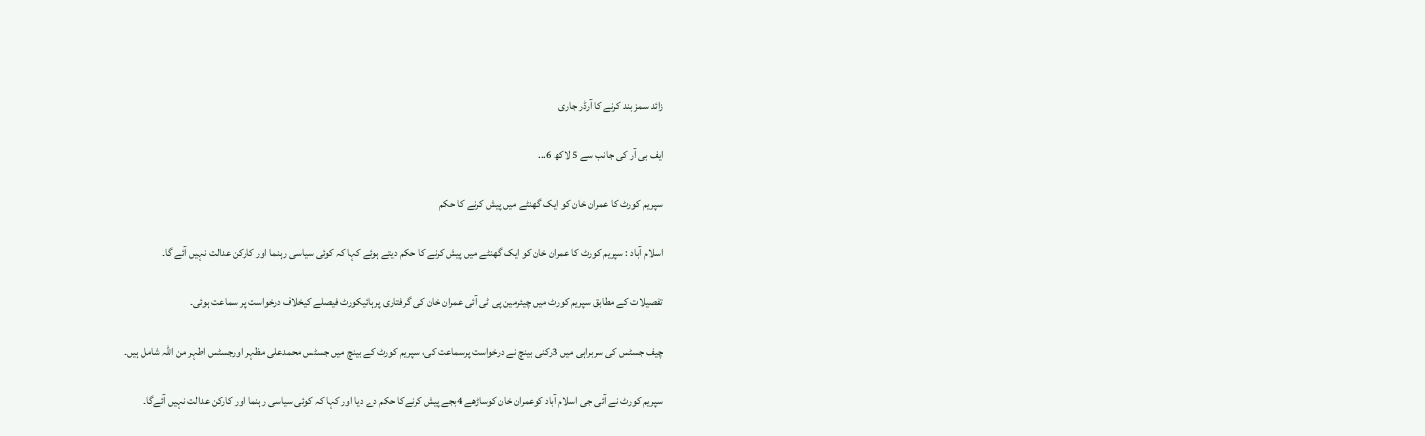زائد سمز بند کرنے کا آرڈر جاری

ایف بی آر کی جانب سے 5 لاکھ 6...

سپریم کورٹ کا عمران خان کو ایک گھنٹے میں پیش کرنے کا حکم

اسلام آباد : سپریم کورٹ کا عمران خان کو ایک گھنٹے میں پیش کرنے کا حکم دیتے ہوئے کہا کہ کوئی سیاسی رہنما اور کارکن عدالت نہیں آئے گا۔

تفصیلات کے مطابق سپریم کورٹ میں چیئرمین پی ٹی آئی عمران خان کی گرفتاری پرہائیکورٹ فیصلے کیخلاف درخواست پر سماعت ہوئی۔

چیف جسٹس کی سربراہی میں 3رکنی بینچ نے درخواست پرسماعت کی، سپریم کورٹ کے بینچ میں جسٹس محمدعلی مظہر اورجسٹس اطہر من اللہ شامل ہیں۔

سپریم کورٹ نے آئی جی اسلام آباد کوعمران خان کوساڑھے 4بجے پیش کرنےکا حکم دے دیا اور کہا کہ کوئی سیاسی رہنما اور کارکن عدالت نہیں آئےگا۔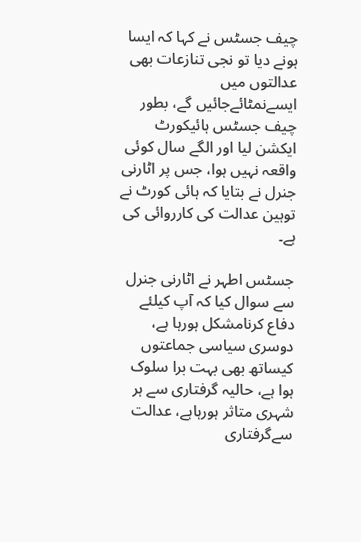چیف جسٹس نے کہا کہ ایسا ہونے دیا تو نجی تنازعات بھی عدالتوں میں ایسےنمٹائےجائیں گے، بطور چیف جسٹس ہائیکورٹ ایکشن لیا اور الگے سال کوئی واقعہ نہیں ہوا، جس پر اٹارنی جنرل نے بتایا کہ ہائی کورٹ نے توہین عدالت کی کارروائی کی ہے۔

جسٹس اطہر نے اٹارنی جنرل سے سوال کیا کہ آپ کیلئے دفاع کرنامشکل ہورہا ہے، دوسری سیاسی جماعتوں کیساتھ بھی بہت برا سلوک ہوا ہے، حالیہ گرفتاری سے ہر شہری متاثر ہورہاہے، عدالت سےگرفتاری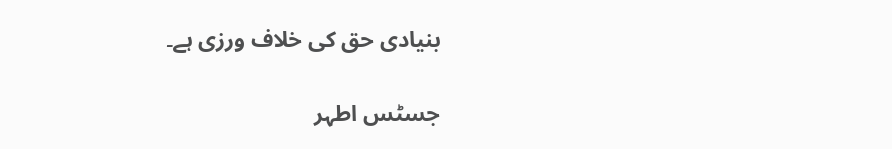بنیادی حق کی خلاف ورزی ہے۔

جسٹس اطہر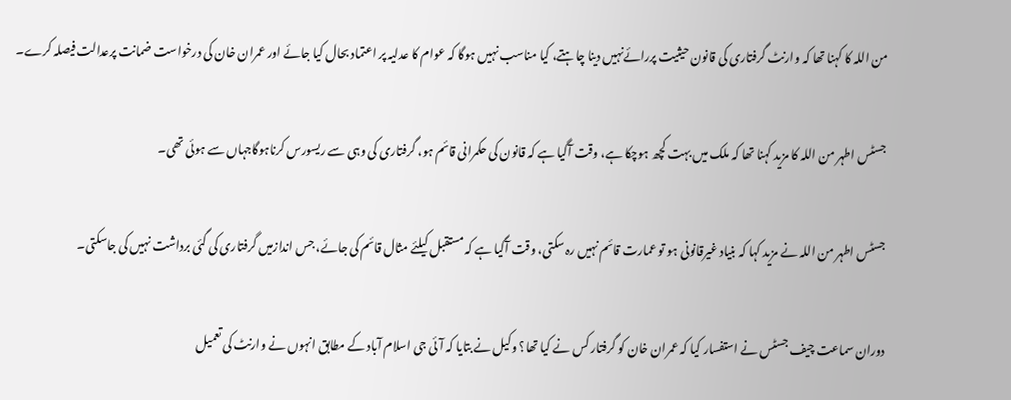من اللہ کا کہنا تھا کہ وارنٹ گرفتاری کی قانون حیثیت پررائےنہیں دینا چاہتے، کیا مناسب نہیں ہوگا کہ عوام کا عدلیہ پر اعتماد بحال کیا جائے اور عمران خان کی درخواست ضمانت پرعدالت فیصلہ کرے۔

جسٹس اطہر من اللہ کا مزید کہنا تھا کہ ملک میں بہت کچھ ہوچکا ہے، وقت آگیا ہے کہ قانون کی حکمرانی قائم ہو، گرفتاری کی وہی سے ریسورس کرناہوگاجہاں سے ہوئی تھی۔

جسٹس اطہر من اللہ نے مزید کہا کہ بنیاد غیرقانونی ہو تو عمارت قائم نہیں رہ سکتی، وقت آگیا ہے کہ مستقبل کیلئے مثال قائم کی جائے، جس اندازمیں گرفتاری کی گئی برداشت نہیں کی جاسکتی۔

دوران سماعت چیف جسٹس نے استفسار کیا کہ عمران خان کو گرفتار کس نے کیا تھا؟ وکیل نے بتایا کہ آئی جی اسلام آباد کے مطابق انہوں نے وارنٹ کی تعمیل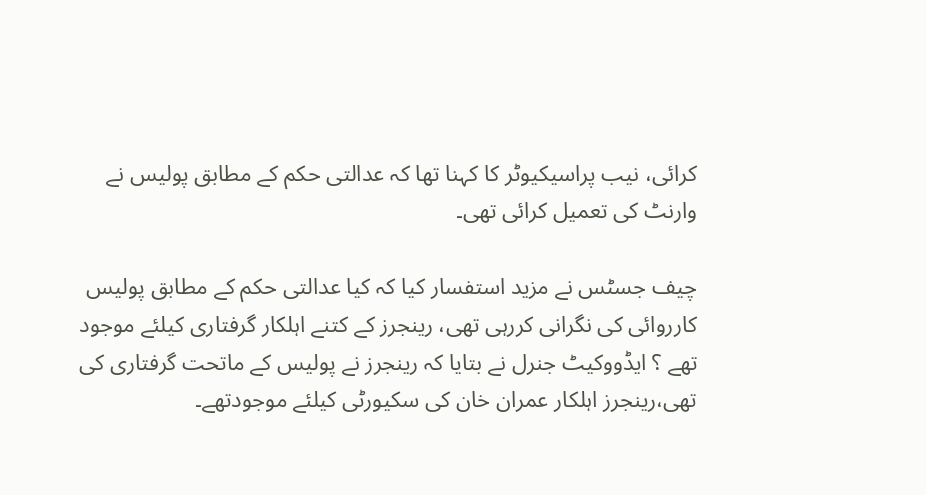کرائی، نیب پراسیکیوٹر کا کہنا تھا کہ عدالتی حکم کے مطابق پولیس نے وارنٹ کی تعمیل کرائی تھی۔

چیف جسٹس نے مزید استفسار کیا کہ کیا عدالتی حکم کے مطابق پولیس کارروائی کی نگرانی کررہی تھی، رینجرز کے کتنے اہلکار گرفتاری کیلئے موجود تھے ؟ ایڈووکیٹ جنرل نے بتایا کہ رینجرز نے پولیس کے ماتحت گرفتاری کی تھی،رینجرز اہلکار عمران خان کی سکیورٹی کیلئے موجودتھے۔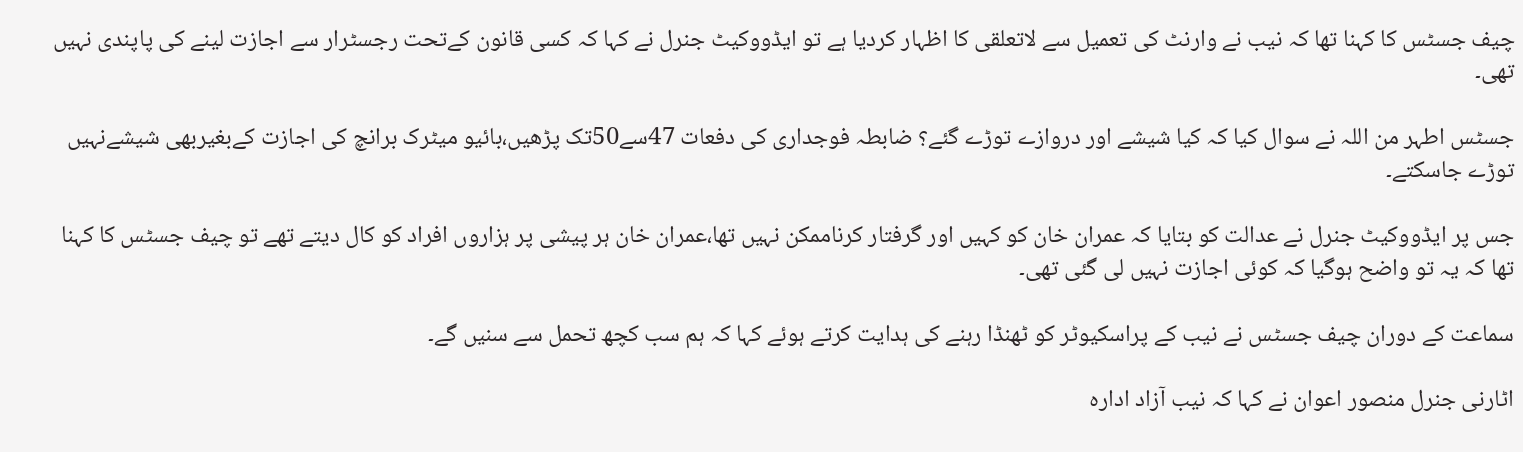چیف جسٹس کا کہنا تھا کہ نیب نے وارنٹ کی تعمیل سے لاتعلقی کا اظہار کردیا ہے تو ایڈووکیٹ جنرل نے کہا کہ کسی قانون کےتحت رجسٹرار سے اجازت لینے کی پاپندی نہیں تھی۔

جسٹس اطہر من اللہ نے سوال کیا کہ کیا شیشے اور دروازے توڑے گئے؟ ضابطہ فوجداری کی دفعات 47سے50تک پڑھیں،بائیو میٹرک برانچ کی اجازت کےبغیربھی شیشےنہیں توڑے جاسکتے۔

جس پر ایڈووکیٹ جنرل نے عدالت کو بتایا کہ عمران خان کو کہیں اور گرفتار کرناممکن نہیں تھا،عمران خان ہر پیشی پر ہزاروں افراد کو کال دیتے تھے تو چیف جسٹس کا کہنا تھا کہ یہ تو واضح ہوگیا کہ کوئی اجازت نہیں لی گئی تھی۔

سماعت کے دوران چیف جسٹس نے نیب کے پراسکیوٹر کو ٹھنڈا رہنے کی ہدایت کرتے ہوئے کہا کہ ہم سب کچھ تحمل سے سنیں گے۔

اٹارنی جنرل منصور اعوان نے کہا کہ نیب آزاد ادارہ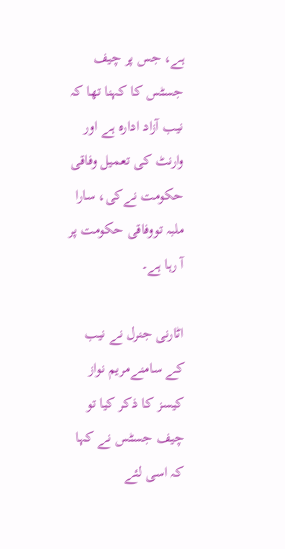ہے، جس پر چیف جسٹس کا کہنا تھا کہ نیب آزاد ادارہ ہے اور وارنٹ کی تعمیل وفاقی حکومت نےکی، سارا ملبہ تووفاقی حکومت پر آ رہا ہے۔

اٹارنی جنرل نے نیب کے سامنےمریم نواز کیسز کا ذکر کیا تو چیف جسٹس نے کہا کہ اسی لئے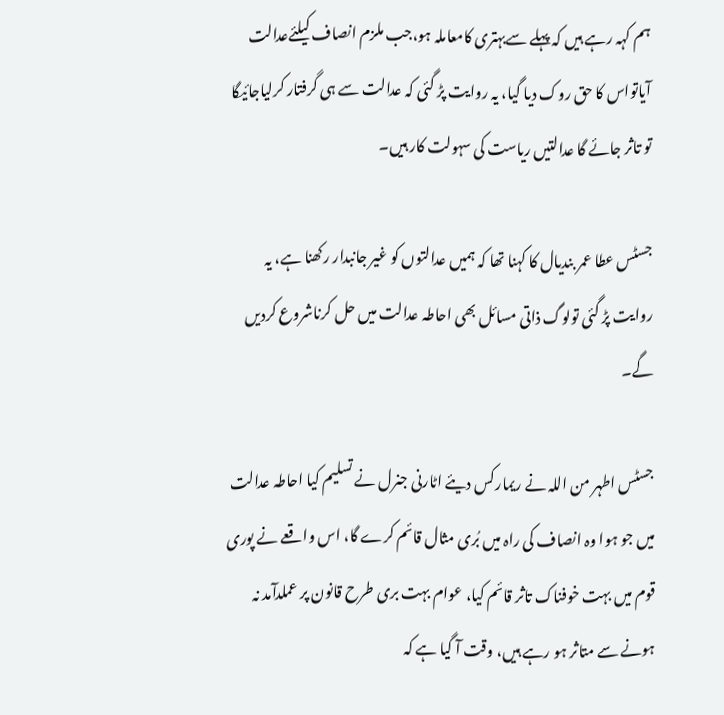ہم کہہ رہے ہیں کہ پہلے سےبہتری کامعاملہ ہو،جب ملزم انصاف کیلئےعدالت آیاتواس کا حق روک دیا گیا، یہ روایت پڑ گئی کہ عدالت سے ہی گرفتار کرلیاجائیگا تو تاثر جائے گا عدالتیں ریاست کی سہولت کار ہیں۔

جسٹس عطا عمر بندیال کا کہنا تھا کہ ہمیں عدالتوں کو غیر جانبدار رکھنا ہے، یہ روایت پڑ گئی تولوگ ذاتی مسائل بھی احاطہ عدالت میں حل کرناشروع کردیں گے۔

جسٹس اطہر من اللہ نے ریمارکس دیئے اٹارنی جنرل نے تسلیم کیا احاطہ عدالت میں جو ہوا وہ انصاف کی راہ میں بُری مثال قائم کرے گا، اس واقعے نے پوری قوم میں بہت خوفناک تاثر قائم کیا، عوام بہت بری طرح قانون پر عملدآمد نہ ہونے سے متاثر ہو رہے ہیں، وقت آ گیا ہے کہ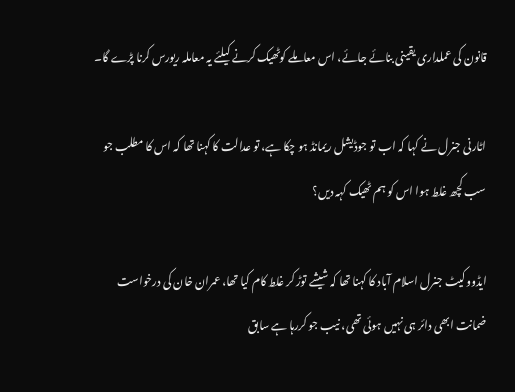قانون کی عملداری یقینی بنائے جائے، اس معاملے کوٹھیک کرنے کیلئے یہ معاملہ ریورس کرنا پڑے گا۔

اٹارنی جنرل نے کہا کہ اب تو جوڈیشل ریمانڈ ہو چکا ہے، تو عدالت کا کہنا تھا کہ اس کا مطلب جو سب کچھ غلط ہوا اس کو ہم ٹھیک کہہ دیں؟

ایڈووکیٹ جنرل اسلام آباد کا کہنا تھا کہ شیشے توڑ کر غلط کام کیا تھا، عمران خان کی درخواست ضمانت ابھی دائر ہی نہیں ہوئی تھی، نیب جو کررہا ہے سابق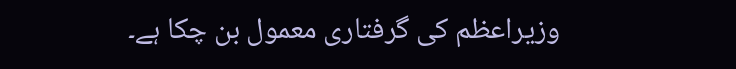وزیراعظم کی گرفتاری معمول بن چکا ہے۔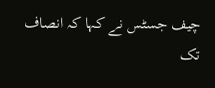چیف جسٹس نے کہا کہ انصاف تک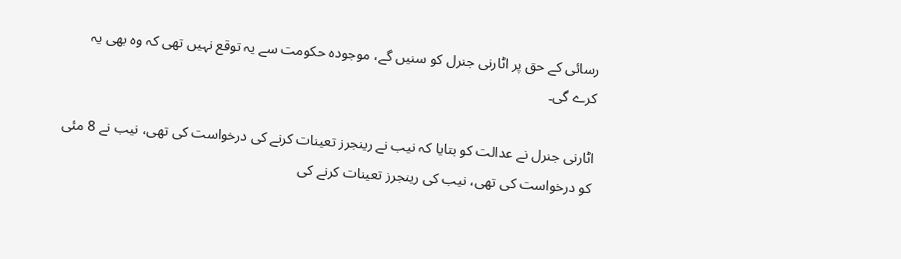رسائی کے حق پر اٹارنی جنرل کو سنیں گے، موجودہ حکومت سے یہ توقع نہیں تھی کہ وہ بھی یہ کرے گی۔

اٹارنی جنرل نے عدالت کو بتایا کہ نیب نے رینجرز تعینات کرنے کی درخواست کی تھی، نیب نے 8 مئی کو درخواست کی تھی، نیب کی رینجرز تعینات کرنے کی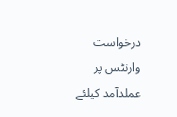درخواست وارنٹس پر عملدآمد کیلئے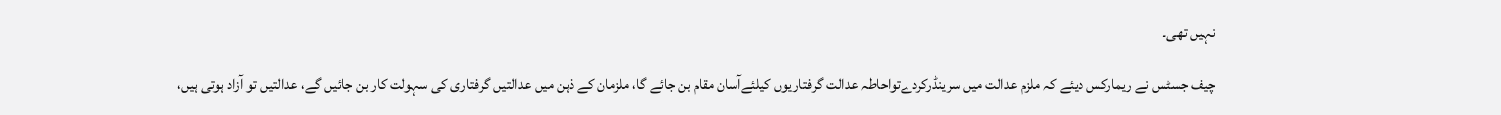نہیں تھی۔

چیف جسٹس نے ریمارکس دیئے کہ ملزم عدالت میں سرینڈرکردےتواحاطہ عدالت گرفتاریوں کیلئےآسان مقام بن جائے گا، ملزمان کے ذہن میں عدالتیں گرفتاری کی سہولت کار بن جائیں گے، عدالتیں تو آزاد ہوتی ہیں،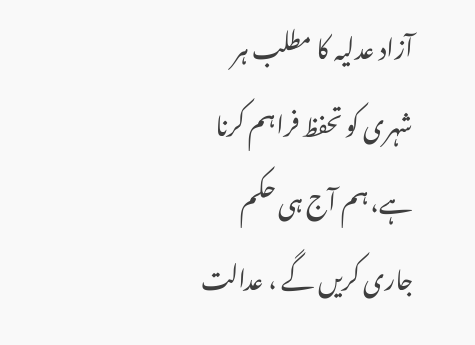آزاد عدلیہ کا مطلب ہر شہری کو تحفظ فراہم کرنا ہے، ہم آج ہی حکم جاری کریں گے ، عدالت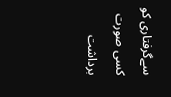سےگرفتاری کو کسی صورت برداشت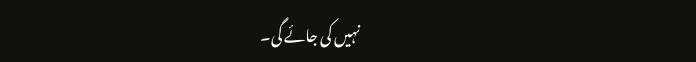نہیں کی جائے گی۔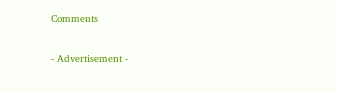Comments

- Advertisement -